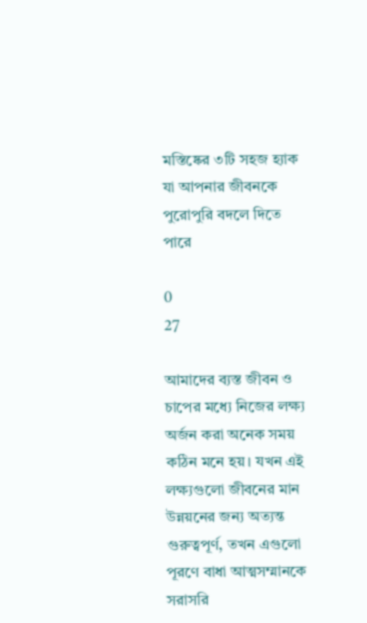মস্তিষ্কের ৩টি সহজ হ্যাক যা আপনার জীবনকে পুরোপুরি বদলে দিতে পারে

0
27

আমাদের ব্যস্ত জীবন ও চাপের মধ্যে নিজের লক্ষ্য অর্জন করা অনেক সময় কঠিন মনে হয়। যখন এই লক্ষ্যগুলো জীবনের মান উন্নয়নের জন্য অত্যন্ত গুরুত্বপূর্ণ, তখন এগুলো পূরণে বাধা আত্মসম্মানকে সরাসরি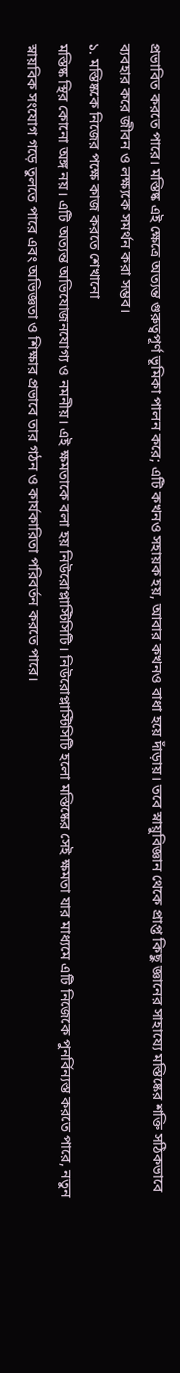প্রভাবিত করতে পারে। মস্তিষ্ক এই ক্ষেত্রে অত্যন্ত গুরুত্বপূর্ণ ভূমিকা পালন করে; এটি কখনও সহায়ক হয়, আবার কখনও বাধা হয়ে দাঁড়ায়। তবে স্নায়ুবিজ্ঞান থেকে প্রাপ্ত কিছু জ্ঞানের সাহায্যে মস্তিষ্কের শক্তি সঠিকভাবে ব্যবহার করে জীবন ও লক্ষ্যকে সমর্থন করা সম্ভব।
১. মস্তিষ্ককে নিজের পক্ষে কাজ করতে শেখানো
মস্তিষ্ক স্থির কোনো অঙ্গ নয়। এটি অত্যন্ত অভিযোজনযোগ্য ও নমনীয়। এই ক্ষমতাকে বলা হয় নিউরোপ্লাস্টিসিটি। নিউরোপ্লাস্টিসিটি হলো মস্তিষ্কের সেই ক্ষমতা যার মাধ্যমে এটি নিজেকে পুনর্বিন্যস্ত করতে পারে, নতুন স্নায়বিক সংযোগ গড়ে তুলতে পারে এবং অভিজ্ঞতা ও শিক্ষার প্রভাবে তার গঠন ও কার্যকারিতা পরিবর্তন করতে পারে।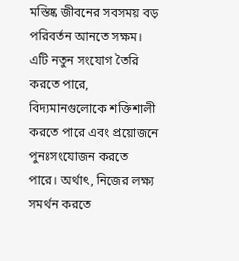মস্তিষ্ক জীবনের সবসময় বড় পরিবর্তন আনতে সক্ষম। এটি নতুন সংযোগ তৈরি করতে পারে, বিদ্যমানগুলোকে শক্তিশালী করতে পারে এবং প্রয়োজনে পুনঃসংযোজন করতে পারে। অর্থাৎ, নিজের লক্ষ্য সমর্থন করতে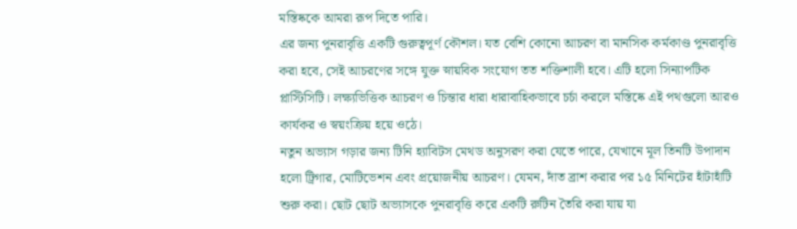মস্তিষ্ককে আমরা রূপ দিতে পারি।
এর জন্য পুনরাবৃত্তি একটি গুরুত্বপূর্ণ কৌশল। যত বেশি কোনো আচরণ বা মানসিক কর্মকাণ্ড পুনরাবৃত্তি করা হবে, সেই আচরণের সঙ্গে যুক্ত স্নায়বিক সংযোগ তত শক্তিশালী হবে। এটি হলো সিন্যাপটিক প্লাস্টিসিটি। লক্ষ্যভিত্তিক আচরণ ও চিন্তার ধারা ধারাবাহিকভাবে চর্চা করলে মস্তিষ্কে এই পথগুলো আরও কার্যকর ও স্বয়ংক্রিয় হয়ে ওঠে।
নতুন অভ্যাস গড়ার জন্য টিনি হ্যাবিটস মেথড অনুসরণ করা যেতে পারে, যেখানে মূল তিনটি উপাদান হলো ট্রিগার, মোটিভেশন এবং প্রয়োজনীয় আচরণ। যেমন, দাঁত ব্রাশ করার পর ১৫ মিনিটের হাঁটাহাঁটি শুরু করা। ছোট ছোট অভ্যাসকে পুনরাবৃত্তি করে একটি রুটিন তৈরি করা যায় যা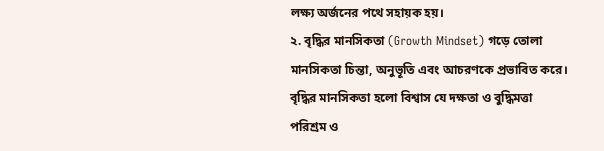লক্ষ্য অর্জনের পথে সহায়ক হয়।
২. বৃদ্ধির মানসিকতা (Growth Mindset) গড়ে তোলা
মানসিকতা চিন্তা, অনুভূতি এবং আচরণকে প্রভাবিত করে। বৃদ্ধির মানসিকতা হলো বিশ্বাস যে দক্ষতা ও বুদ্ধিমত্তা পরিশ্রম ও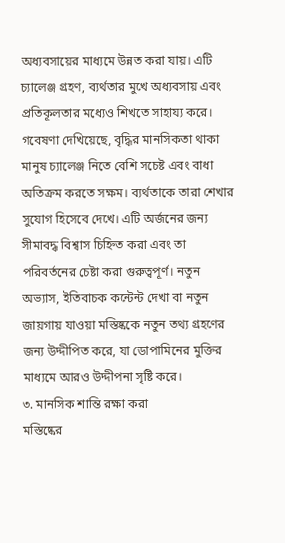অধ্যবসায়ের মাধ্যমে উন্নত করা যায়। এটি চ্যালেঞ্জ গ্রহণ, ব্যর্থতার মুখে অধ্যবসায় এবং প্রতিকূলতার মধ্যেও শিখতে সাহায্য করে।
গবেষণা দেখিয়েছে, বৃদ্ধির মানসিকতা থাকা মানুষ চ্যালেঞ্জ নিতে বেশি সচেষ্ট এবং বাধা অতিক্রম করতে সক্ষম। ব্যর্থতাকে তারা শেখার সুযোগ হিসেবে দেখে। এটি অর্জনের জন্য সীমাবদ্ধ বিশ্বাস চিহ্নিত করা এবং তা পরিবর্তনের চেষ্টা করা গুরুত্বপূর্ণ। নতুন অভ্যাস, ইতিবাচক কন্টেন্ট দেখা বা নতুন জায়গায় যাওয়া মস্তিষ্ককে নতুন তথ্য গ্রহণের জন্য উদ্দীপিত করে, যা ডোপামিনের মুক্তির মাধ্যমে আরও উদ্দীপনা সৃষ্টি করে।
৩. মানসিক শান্তি রক্ষা করা
মস্তিষ্কের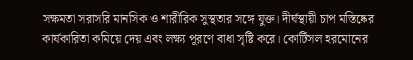সক্ষমতা সরাসরি মানসিক ও শারীরিক সুস্থতার সঙ্গে যুক্ত। দীর্ঘস্থায়ী চাপ মস্তিষ্কের কার্যকারিতা কমিয়ে দেয় এবং লক্ষ্য পূরণে বাধা সৃষ্টি করে। কোর্টিসল হরমোনের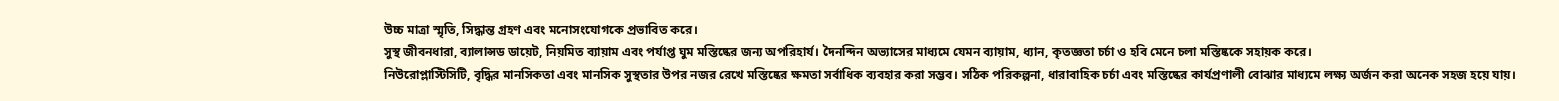উচ্চ মাত্রা স্মৃতি, সিদ্ধান্ত গ্রহণ এবং মনোসংযোগকে প্রভাবিত করে।
সুস্থ জীবনধারা, ব্যালান্সড ডায়েট, নিয়মিত ব্যায়াম এবং পর্যাপ্ত ঘুম মস্তিষ্কের জন্য অপরিহার্য। দৈনন্দিন অভ্যাসের মাধ্যমে যেমন ব্যায়াম, ধ্যান, কৃতজ্ঞতা চর্চা ও হবি মেনে চলা মস্তিষ্ককে সহায়ক করে।
নিউরোপ্লাস্টিসিটি, বৃদ্ধির মানসিকতা এবং মানসিক সুস্থতার উপর নজর রেখে মস্তিষ্কের ক্ষমতা সর্বাধিক ব্যবহার করা সম্ভব। সঠিক পরিকল্পনা, ধারাবাহিক চর্চা এবং মস্তিষ্কের কার্যপ্রণালী বোঝার মাধ্যমে লক্ষ্য অর্জন করা অনেক সহজ হয়ে যায়।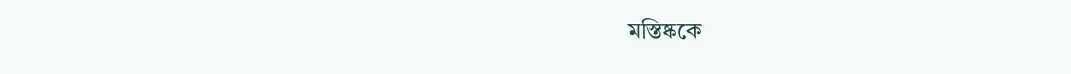মস্তিষ্ককে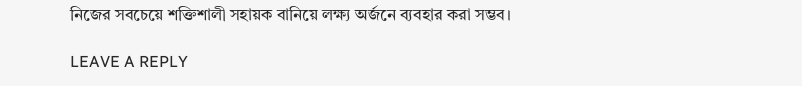নিজের সবচেয়ে শক্তিশালী সহায়ক বানিয়ে লক্ষ্য অর্জনে ব্যবহার করা সম্ভব।

LEAVE A REPLY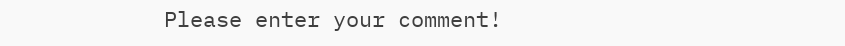Please enter your comment!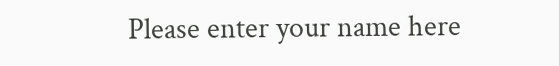Please enter your name here